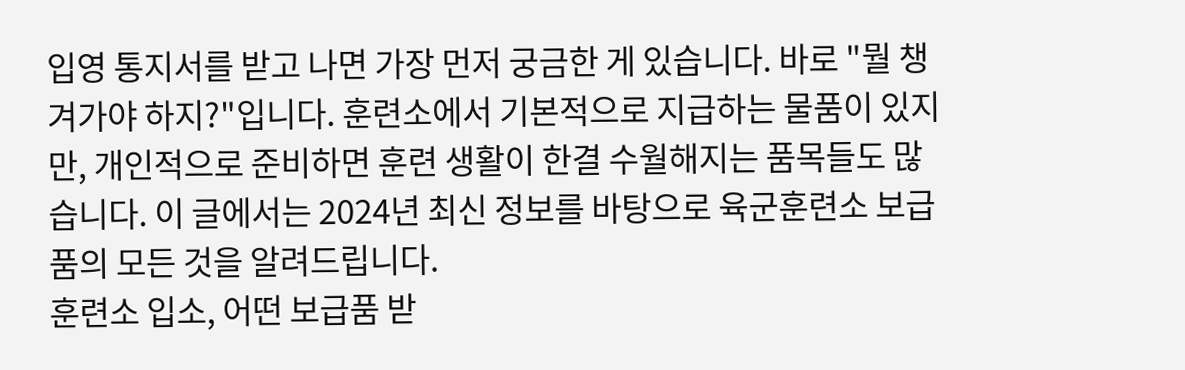입영 통지서를 받고 나면 가장 먼저 궁금한 게 있습니다. 바로 "뭘 챙겨가야 하지?"입니다. 훈련소에서 기본적으로 지급하는 물품이 있지만, 개인적으로 준비하면 훈련 생활이 한결 수월해지는 품목들도 많습니다. 이 글에서는 2024년 최신 정보를 바탕으로 육군훈련소 보급품의 모든 것을 알려드립니다.
훈련소 입소, 어떤 보급품 받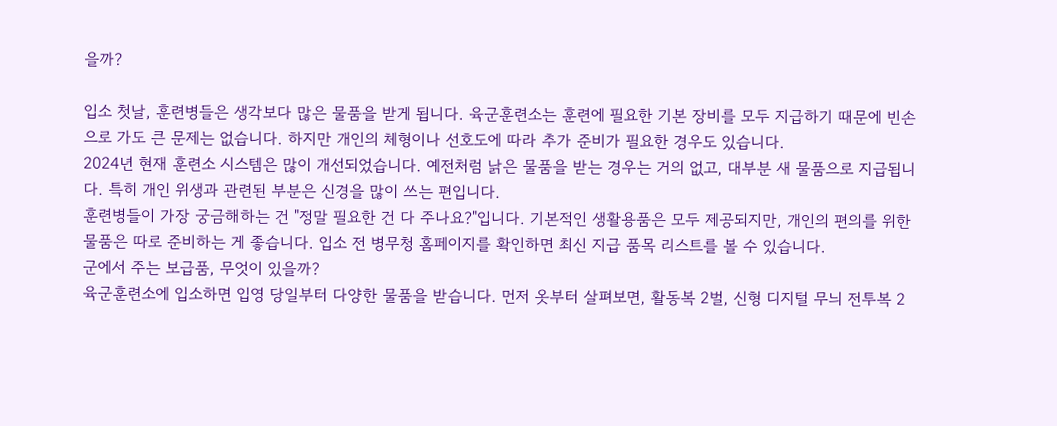을까?

입소 첫날, 훈련병들은 생각보다 많은 물품을 받게 됩니다. 육군훈련소는 훈련에 필요한 기본 장비를 모두 지급하기 때문에 빈손으로 가도 큰 문제는 없습니다. 하지만 개인의 체형이나 선호도에 따라 추가 준비가 필요한 경우도 있습니다.
2024년 현재 훈련소 시스템은 많이 개선되었습니다. 예전처럼 낡은 물품을 받는 경우는 거의 없고, 대부분 새 물품으로 지급됩니다. 특히 개인 위생과 관련된 부분은 신경을 많이 쓰는 편입니다.
훈련병들이 가장 궁금해하는 건 "정말 필요한 건 다 주나요?"입니다. 기본적인 생활용품은 모두 제공되지만, 개인의 편의를 위한 물품은 따로 준비하는 게 좋습니다. 입소 전 병무청 홈페이지를 확인하면 최신 지급 품목 리스트를 볼 수 있습니다.
군에서 주는 보급품, 무엇이 있을까?
육군훈련소에 입소하면 입영 당일부터 다양한 물품을 받습니다. 먼저 옷부터 살펴보면, 활동복 2벌, 신형 디지털 무늬 전투복 2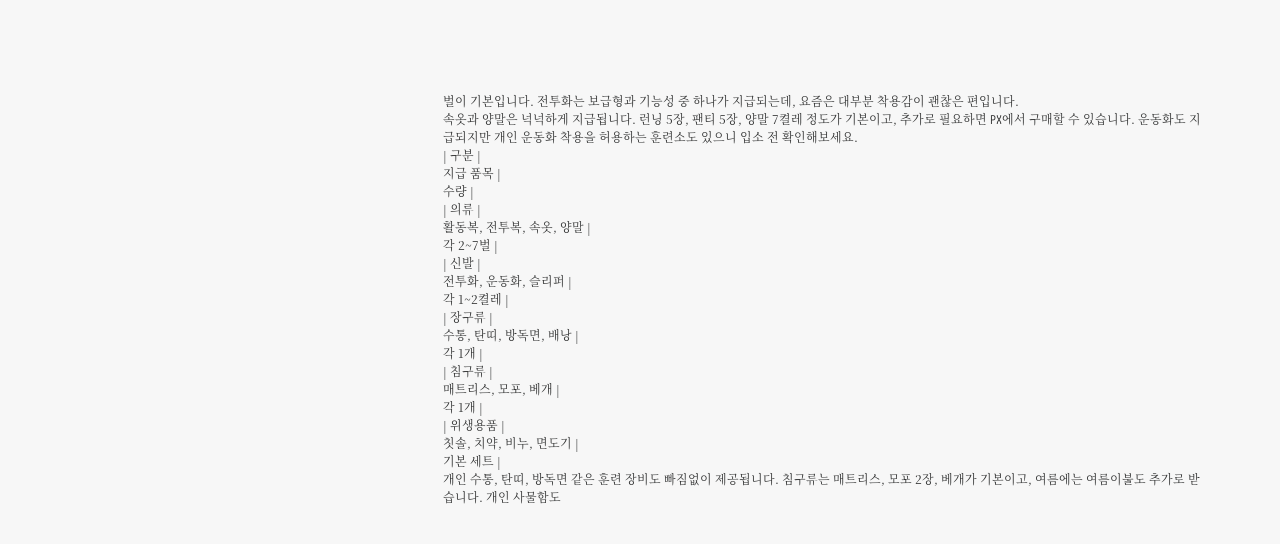벌이 기본입니다. 전투화는 보급형과 기능성 중 하나가 지급되는데, 요즘은 대부분 착용감이 괜찮은 편입니다.
속옷과 양말은 넉넉하게 지급됩니다. 런닝 5장, 팬티 5장, 양말 7켤레 정도가 기본이고, 추가로 필요하면 PX에서 구매할 수 있습니다. 운동화도 지급되지만 개인 운동화 착용을 허용하는 훈련소도 있으니 입소 전 확인해보세요.
| 구분 |
지급 품목 |
수량 |
| 의류 |
활동복, 전투복, 속옷, 양말 |
각 2~7벌 |
| 신발 |
전투화, 운동화, 슬리퍼 |
각 1~2켤레 |
| 장구류 |
수통, 탄띠, 방독면, 배낭 |
각 1개 |
| 침구류 |
매트리스, 모포, 베개 |
각 1개 |
| 위생용품 |
칫솔, 치약, 비누, 면도기 |
기본 세트 |
개인 수통, 탄띠, 방독면 같은 훈련 장비도 빠짐없이 제공됩니다. 침구류는 매트리스, 모포 2장, 베개가 기본이고, 여름에는 여름이불도 추가로 받습니다. 개인 사물함도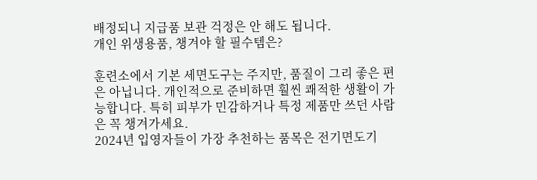배정되니 지급품 보관 걱정은 안 해도 됩니다.
개인 위생용품, 챙겨야 할 필수템은?

훈련소에서 기본 세면도구는 주지만, 품질이 그리 좋은 편은 아닙니다. 개인적으로 준비하면 훨씬 쾌적한 생활이 가능합니다. 특히 피부가 민감하거나 특정 제품만 쓰던 사람은 꼭 챙겨가세요.
2024년 입영자들이 가장 추천하는 품목은 전기면도기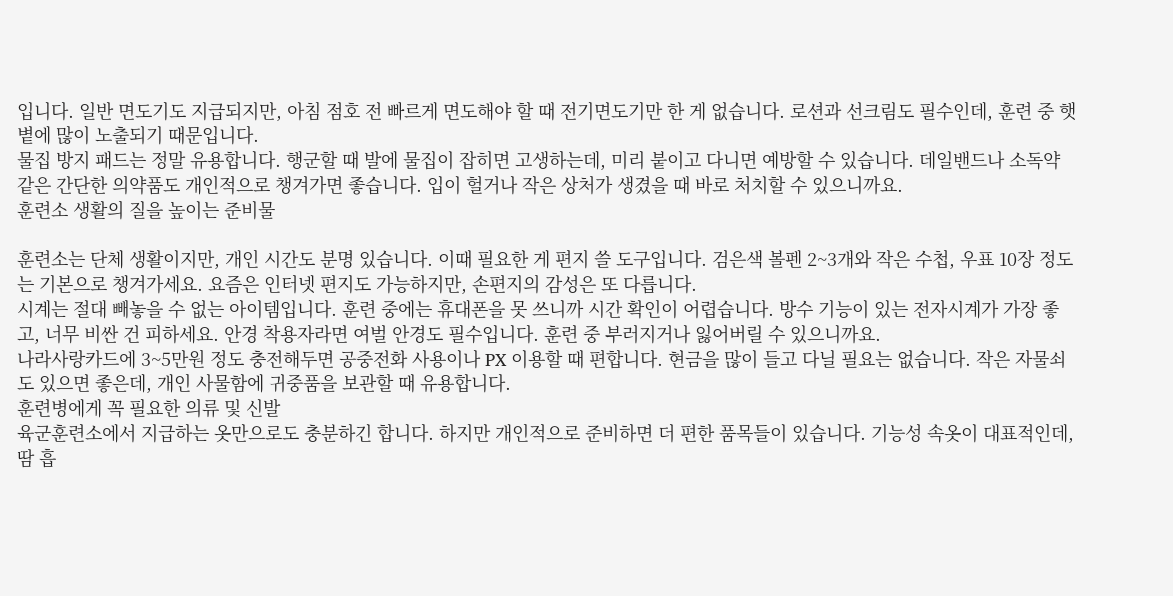입니다. 일반 면도기도 지급되지만, 아침 점호 전 빠르게 면도해야 할 때 전기면도기만 한 게 없습니다. 로션과 선크림도 필수인데, 훈련 중 햇볕에 많이 노출되기 때문입니다.
물집 방지 패드는 정말 유용합니다. 행군할 때 발에 물집이 잡히면 고생하는데, 미리 붙이고 다니면 예방할 수 있습니다. 데일밴드나 소독약 같은 간단한 의약품도 개인적으로 챙겨가면 좋습니다. 입이 헐거나 작은 상처가 생겼을 때 바로 처치할 수 있으니까요.
훈련소 생활의 질을 높이는 준비물

훈련소는 단체 생활이지만, 개인 시간도 분명 있습니다. 이때 필요한 게 편지 쓸 도구입니다. 검은색 볼펜 2~3개와 작은 수첩, 우표 10장 정도는 기본으로 챙겨가세요. 요즘은 인터넷 편지도 가능하지만, 손편지의 감성은 또 다릅니다.
시계는 절대 빼놓을 수 없는 아이템입니다. 훈련 중에는 휴대폰을 못 쓰니까 시간 확인이 어렵습니다. 방수 기능이 있는 전자시계가 가장 좋고, 너무 비싼 건 피하세요. 안경 착용자라면 여벌 안경도 필수입니다. 훈련 중 부러지거나 잃어버릴 수 있으니까요.
나라사랑카드에 3~5만원 정도 충전해두면 공중전화 사용이나 PX 이용할 때 편합니다. 현금을 많이 들고 다닐 필요는 없습니다. 작은 자물쇠도 있으면 좋은데, 개인 사물함에 귀중품을 보관할 때 유용합니다.
훈련병에게 꼭 필요한 의류 및 신발
육군훈련소에서 지급하는 옷만으로도 충분하긴 합니다. 하지만 개인적으로 준비하면 더 편한 품목들이 있습니다. 기능성 속옷이 대표적인데, 땀 흡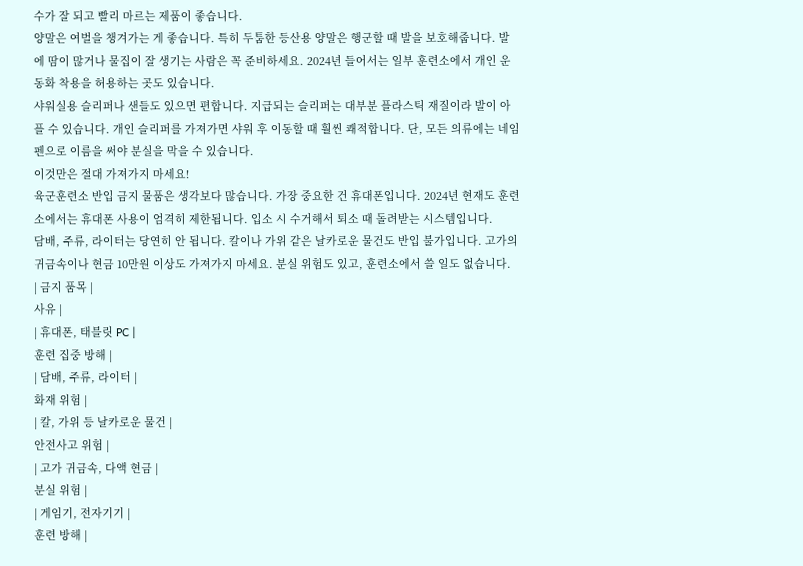수가 잘 되고 빨리 마르는 제품이 좋습니다.
양말은 여벌을 챙겨가는 게 좋습니다. 특히 두툼한 등산용 양말은 행군할 때 발을 보호해줍니다. 발에 땀이 많거나 물집이 잘 생기는 사람은 꼭 준비하세요. 2024년 들어서는 일부 훈련소에서 개인 운동화 착용을 허용하는 곳도 있습니다.
샤워실용 슬리퍼나 샌들도 있으면 편합니다. 지급되는 슬리퍼는 대부분 플라스틱 재질이라 발이 아플 수 있습니다. 개인 슬리퍼를 가져가면 샤워 후 이동할 때 훨씬 쾌적합니다. 단, 모든 의류에는 네임펜으로 이름을 써야 분실을 막을 수 있습니다.
이것만은 절대 가져가지 마세요!
육군훈련소 반입 금지 물품은 생각보다 많습니다. 가장 중요한 건 휴대폰입니다. 2024년 현재도 훈련소에서는 휴대폰 사용이 엄격히 제한됩니다. 입소 시 수거해서 퇴소 때 돌려받는 시스템입니다.
담배, 주류, 라이터는 당연히 안 됩니다. 칼이나 가위 같은 날카로운 물건도 반입 불가입니다. 고가의 귀금속이나 현금 10만원 이상도 가져가지 마세요. 분실 위험도 있고, 훈련소에서 쓸 일도 없습니다.
| 금지 품목 |
사유 |
| 휴대폰, 태블릿 PC |
훈련 집중 방해 |
| 담배, 주류, 라이터 |
화재 위험 |
| 칼, 가위 등 날카로운 물건 |
안전사고 위험 |
| 고가 귀금속, 다액 현금 |
분실 위험 |
| 게임기, 전자기기 |
훈련 방해 |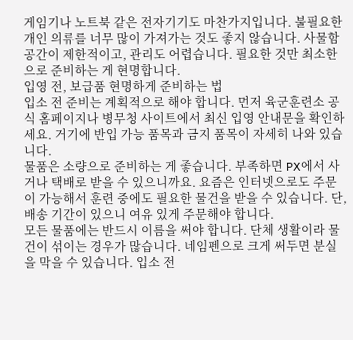게임기나 노트북 같은 전자기기도 마찬가지입니다. 불필요한 개인 의류를 너무 많이 가져가는 것도 좋지 않습니다. 사물함 공간이 제한적이고, 관리도 어렵습니다. 필요한 것만 최소한으로 준비하는 게 현명합니다.
입영 전, 보급품 현명하게 준비하는 법
입소 전 준비는 계획적으로 해야 합니다. 먼저 육군훈련소 공식 홈페이지나 병무청 사이트에서 최신 입영 안내문을 확인하세요. 거기에 반입 가능 품목과 금지 품목이 자세히 나와 있습니다.
물품은 소량으로 준비하는 게 좋습니다. 부족하면 PX에서 사거나 택배로 받을 수 있으니까요. 요즘은 인터넷으로도 주문이 가능해서 훈련 중에도 필요한 물건을 받을 수 있습니다. 단, 배송 기간이 있으니 여유 있게 주문해야 합니다.
모든 물품에는 반드시 이름을 써야 합니다. 단체 생활이라 물건이 섞이는 경우가 많습니다. 네임펜으로 크게 써두면 분실을 막을 수 있습니다. 입소 전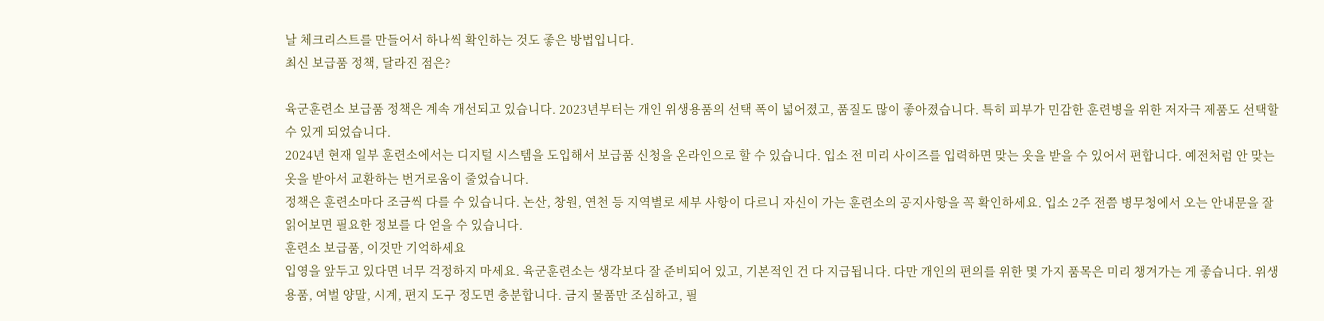날 체크리스트를 만들어서 하나씩 확인하는 것도 좋은 방법입니다.
최신 보급품 정책, 달라진 점은?

육군훈련소 보급품 정책은 계속 개선되고 있습니다. 2023년부터는 개인 위생용품의 선택 폭이 넓어졌고, 품질도 많이 좋아졌습니다. 특히 피부가 민감한 훈련병을 위한 저자극 제품도 선택할 수 있게 되었습니다.
2024년 현재 일부 훈련소에서는 디지털 시스템을 도입해서 보급품 신청을 온라인으로 할 수 있습니다. 입소 전 미리 사이즈를 입력하면 맞는 옷을 받을 수 있어서 편합니다. 예전처럼 안 맞는 옷을 받아서 교환하는 번거로움이 줄었습니다.
정책은 훈련소마다 조금씩 다를 수 있습니다. 논산, 창원, 연천 등 지역별로 세부 사항이 다르니 자신이 가는 훈련소의 공지사항을 꼭 확인하세요. 입소 2주 전쯤 병무청에서 오는 안내문을 잘 읽어보면 필요한 정보를 다 얻을 수 있습니다.
훈련소 보급품, 이것만 기억하세요
입영을 앞두고 있다면 너무 걱정하지 마세요. 육군훈련소는 생각보다 잘 준비되어 있고, 기본적인 건 다 지급됩니다. 다만 개인의 편의를 위한 몇 가지 품목은 미리 챙겨가는 게 좋습니다. 위생용품, 여벌 양말, 시계, 편지 도구 정도면 충분합니다. 금지 물품만 조심하고, 필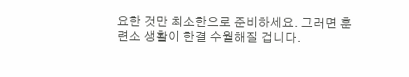요한 것만 최소한으로 준비하세요. 그러면 훈련소 생활이 한결 수월해질 겁니다.